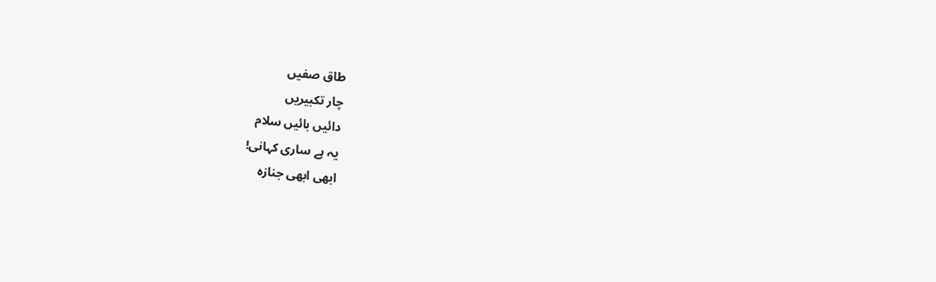طاق صفیں
چار تکبیریں
دائیں بائیں سلام
یہ ہے ساری کہانی!
ابھی ابھی جنازہ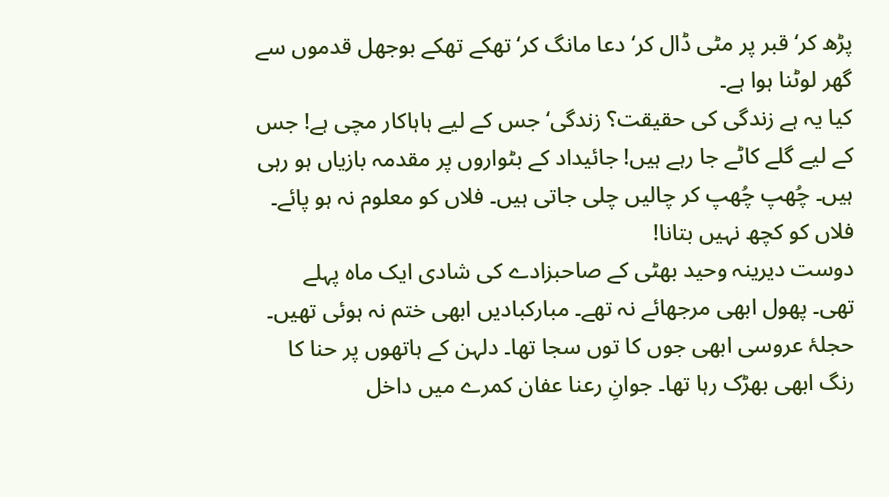پڑھ کر‘ قبر پر مٹی ڈال کر‘ دعا مانگ کر‘ تھکے تھکے بوجھل قدموں سے گھر لوٹنا ہوا ہے۔
کیا یہ ہے زندگی کی حقیقت؟ زندگی‘ جس کے لیے ہاہاکار مچی ہے! جس کے لیے گلے کاٹے جا رہے ہیں! جائیداد کے بٹواروں پر مقدمہ بازیاں ہو رہی ہیں۔ چُھپ چُھپ کر چالیں چلی جاتی ہیں۔ فلاں کو معلوم نہ ہو پائے۔ فلاں کو کچھ نہیں بتانا!
دوست دیرینہ وحید بھٹی کے صاحبزادے کی شادی ایک ماہ پہلے تھی۔ پھول ابھی مرجھائے نہ تھے۔ مبارکبادیں ابھی ختم نہ ہوئی تھیں۔ حجلۂ عروسی ابھی جوں کا توں سجا تھا۔ دلہن کے ہاتھوں پر حنا کا رنگ ابھی بھڑک رہا تھا۔ جوانِ رعنا عفان کمرے میں داخل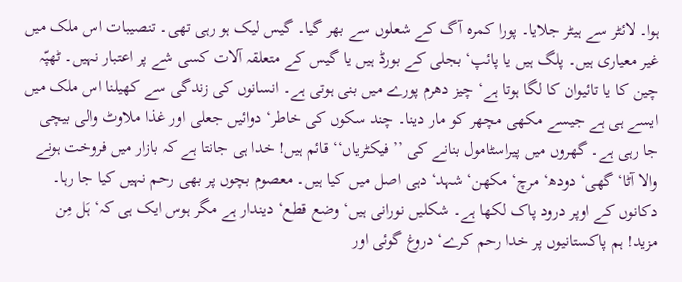ہوا۔ لائٹر سے ہیٹر جلایا۔ پورا کمرہ آگ کے شعلوں سے بھر گیا۔ گیس لیک ہو رہی تھی۔ تنصیبات اس ملک میں غیر معیاری ہیں۔ پلگ ہیں یا پائپ‘ بجلی کے بورڈ ہیں یا گیس کے متعلقہ آلات کسی شے پر اعتبار نہیں۔ ٹھپّہ چین کا یا تائیوان کا لگا ہوتا ہے‘ چیز دھرم پورے میں بنی ہوتی ہے۔ انسانوں کی زندگی سے کھیلنا اس ملک میں ایسے ہی ہے جیسے مکھی مچھر کو مار دینا۔ چند سکوں کی خاطر‘ دوائیں جعلی اور غذا ملاوٹ والی بیچی جا رہی ہے۔ گھروں میں پیراسٹامول بنانے کی ’’فیکٹریاں‘‘ قائم ہیں! خدا ہی جانتا ہے کہ بازار میں فروخت ہونے والا آٹا‘ گھی‘ دودھ‘ مرچ‘ مکھن‘ شہد‘ دہی اصل میں کیا ہیں۔ معصوم بچوں پر بھی رحم نہیں کیا جا رہا۔ دکانوں کے اوپر درود پاک لکھا ہے۔ شکلیں نورانی ہیں‘ وضع قطع‘ دیندار ہے مگر ہوس ایک ہی کہ‘ ہَل مِن مزید! ہم پاکستانیوں پر خدا رحم کرے‘ دروغ گوئی اور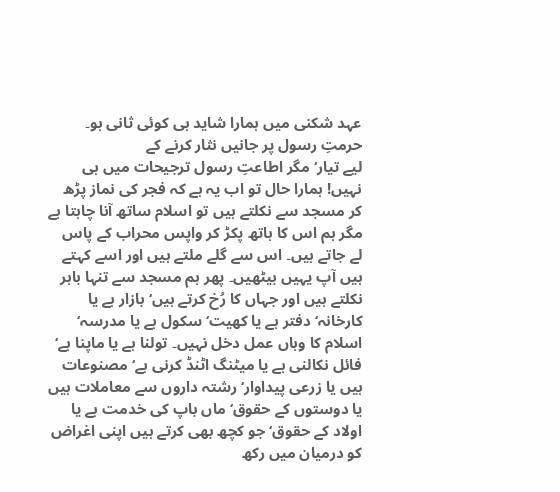عہد شکنی میں ہمارا شاید ہی کوئی ثانی ہو۔ حرمتِ رسول پر جانیں نثار کرنے کے
لیے تیار‘ مگر اطاعتِ رسول ترجیحات میں ہی نہیں! ہمارا حال تو اب یہ ہے کہ فجر کی نماز پڑھ کر مسجد سے نکلتے ہیں تو اسلام ساتھ آنا چاہتا ہے مگر ہم اس کا ہاتھ پکڑ کر واپس محراب کے پاس لے جاتے ہیں۔ اس سے گلے ملتے ہیں اور اسے کہتے ہیں آپ یہیں بیٹھیں۔ پھر ہم مسجد سے تنہا باہر نکلتے ہیں اور جہاں کا رُخ کرتے ہیں‘ بازار ہے یا کارخانہ‘ دفتر ہے یا کھیت‘ سکول ہے یا مدرسہ‘ اسلام کا وہاں عمل دخل نہیں۔ تولنا ہے یا ماپنا ہے‘ فائل نکالنی ہے یا میٹنگ اٹنڈ کرنی ہے‘ مصنوعات ہیں یا زرعی پیداوار‘ رشتہ داروں سے معاملات ہیں یا دوستوں کے حقوق‘ ماں باپ کی خدمت ہے یا اولاد کے حقوق‘ جو کچھ بھی کرتے ہیں اپنی اغراض کو درمیان میں رکھ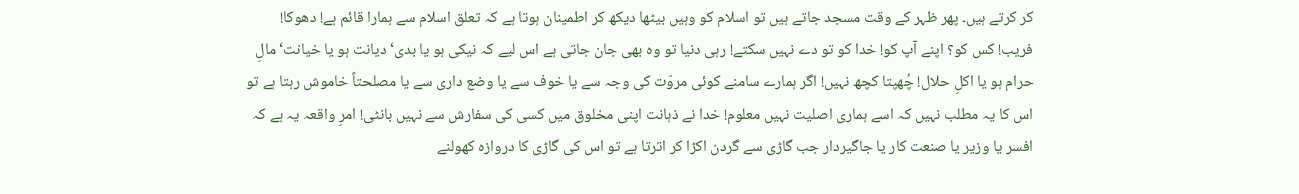کر کرتے ہیں۔ پھر ظہر کے وقت مسجد جاتے ہیں تو اسلام کو وہیں بیٹھا دیکھ کر اطمینان ہوتا ہے کہ تعلق اسلام سے ہمارا قائم ہے! دھوکا! فریب! کس کو؟ اپنے آپ کو! خدا کو تو دے نہیں سکتے! رہی دنیا تو وہ بھی جان جاتی ہے اس لیے کہ نیکی ہو یا بدی‘ دیانت ہو یا خیانت‘ مالِ حرام ہو یا اکلِ حلال! چُھپتا کچھ نہیں! اگر ہمارے سامنے کوئی مروّت کی وجہ سے یا خوف سے یا وضع داری سے یا مصلحتاً خاموش رہتا ہے تو اس کا یہ مطلب نہیں کہ اسے ہماری اصلیت نہیں معلوم! خدا نے ذہانت اپنی مخلوق میں کسی کی سفارش سے نہیں بانٹی! امرِ واقعہ یہ ہے کہ افسر یا وزیر یا صنعت کار یا جاگیردار جب گاڑی سے گردن اکڑا کر اترتا ہے تو اس کی گاڑی کا دروازہ کھولنے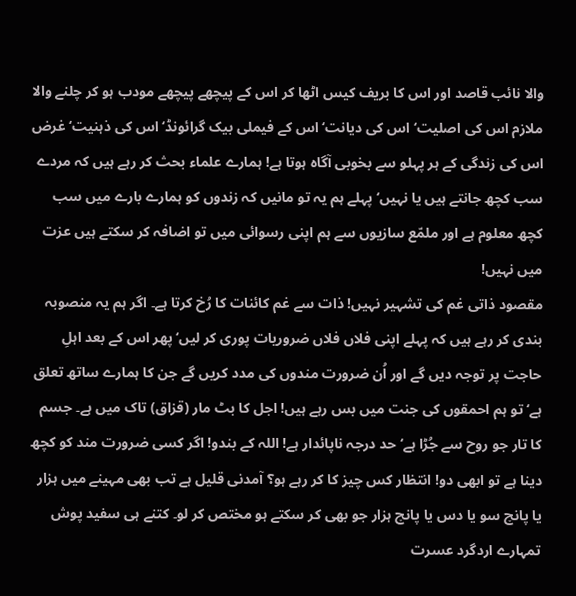والا نائب قاصد اور اس کا بریف کیس اٹھا کر اس کے پیچھے پیچھے مودب ہو کر چلنے والا ملازم اس کی اصلیت‘ اس کی دیانت‘ اس کے فیملی بیک گرائونڈ‘ اس کی ذہنیت‘ غرض اس کی زندگی کے ہر پہلو سے بخوبی آگاہ ہوتا ہے! ہمارے علماء بحث کر رہے ہیں کہ مردے سب کچھ جانتے ہیں یا نہیں‘ پہلے ہم یہ تو مانیں کہ زندوں کو ہمارے بارے میں سب کچھ معلوم ہے اور ملمّع سازیوں سے ہم اپنی رسوائی میں تو اضافہ کر سکتے ہیں عزت میں نہیں!
مقصود ذاتی غم کی تشہیر نہیں! ذات سے غم کائنات کا رُخ کرتا ہے۔ اگر ہم یہ منصوبہ بندی کر رہے ہیں کہ پہلے اپنی فلاں فلاں ضروریات پوری کر لیں‘ پھر اس کے بعد اہلِ حاجت پر توجہ دیں گے اور اُن ضرورت مندوں کی مدد کریں گے جن کا ہمارے ساتھ تعلق ہے‘ تو ہم احمقوں کی جنت میں بس رہے ہیں! اجل کا بٹ مار (قزاق) تاک میں ہے۔ جسم کا تار جو روح سے جُڑا ہے‘ حد درجہ ناپائدار ہے! اللہ کے بندو! اگر کسی ضرورت مند کو کچھ دینا ہے تو ابھی دو! انتظار کس چیز کا کر رہے ہو؟ آمدنی قلیل ہے تب بھی مہینے میں ہزار یا پانچ سو یا دس یا پانچ ہزار جو بھی کر سکتے ہو مختص کر لو۔ کتنے ہی سفید پوش تمہارے اردگرد عسرت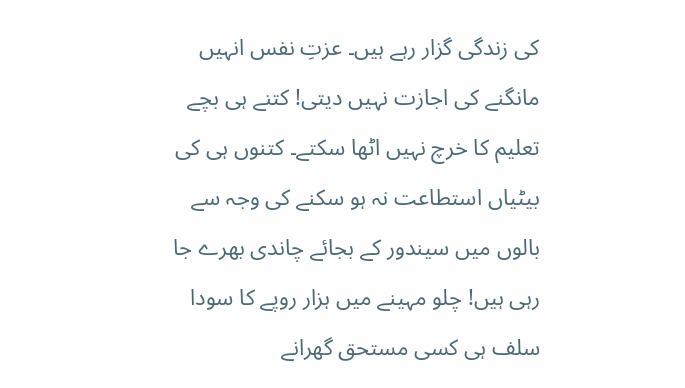کی زندگی گزار رہے ہیں۔ عزتِ نفس انہیں مانگنے کی اجازت نہیں دیتی! کتنے ہی بچے تعلیم کا خرچ نہیں اٹھا سکتے۔ کتنوں ہی کی بیٹیاں استطاعت نہ ہو سکنے کی وجہ سے بالوں میں سیندور کے بجائے چاندی بھرے جا رہی ہیں! چلو مہینے میں ہزار روپے کا سودا سلف ہی کسی مستحق گھرانے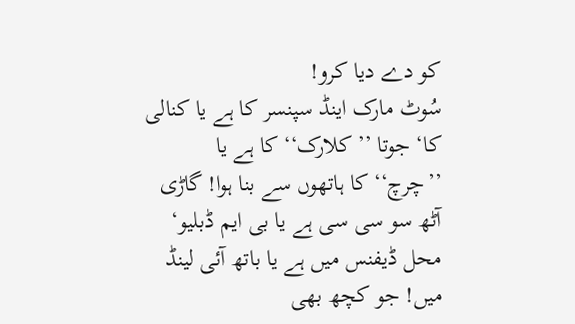کو دے دیا کرو!
سُوٹ مارک اینڈ سپنسر کا ہے یا کنالی کا‘ جوتا ’’کلارک‘‘ کا ہے یا ’’چرچ‘‘ کا ہاتھوں سے بنا ہوا! گاڑی آٹھ سو سی سی ہے یا بی ایم ڈبلیو‘ محل ڈیفنس میں ہے یا باتھ آئی لینڈ میں! جو کچھ بھی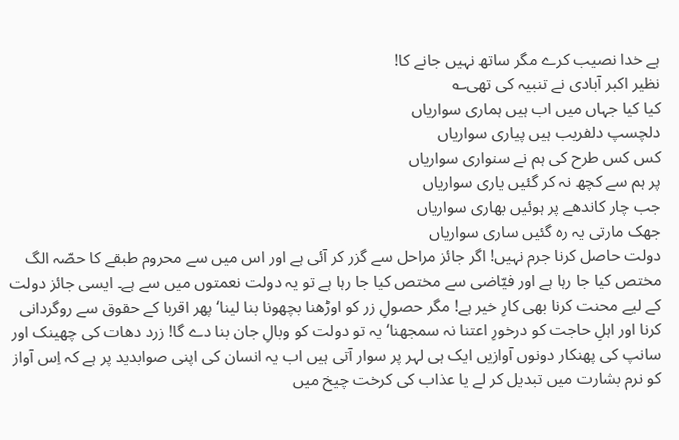ہے خدا نصیب کرے مگر ساتھ نہیں جانے کا!
نظیر اکبر آبادی نے تنبیہ کی تھی؎
کیا کیا جہاں میں اب ہیں ہماری سواریاں
دلچسپ دلفریب ہیں پیاری سواریاں
کس کس طرح کی ہم نے سنواری سواریاں
پر ہم سے کچھ نہ کر گئیں یاری سواریاں
جب چار کاندھے پر ہوئیں بھاری سواریاں
جھک مارتی یہ رہ گئیں ساری سواریاں
دولت حاصل کرنا جرم نہیں! اگر جائز مراحل سے گزر کر آئی ہے اور اس میں سے محروم طبقے کا حصّہ الگ مختص کیا جا رہا ہے اور فیّاضی سے مختص کیا جا رہا ہے تو یہ دولت نعمتوں میں سے ہے۔ ایسی جائز دولت کے لیے محنت کرنا بھی کارِ خیر ہے! مگر حصولِ زر کو اوڑھنا بچھونا بنا لینا‘ پھر اقربا کے حقوق سے روگردانی کرنا اور اہلِ حاجت کو درخورِ اعتنا نہ سمجھنا‘ یہ تو دولت کو وبالِ جان بنا دے گا! زرد دھات کی چھینک اور سانپ کی پھنکار دونوں آوازیں ایک ہی لہر پر سوار آتی ہیں اب یہ انسان کی اپنی صوابدید پر ہے کہ اِس آواز کو نرم بشارت میں تبدیل کر لے یا عذاب کی کرخت چیخ میں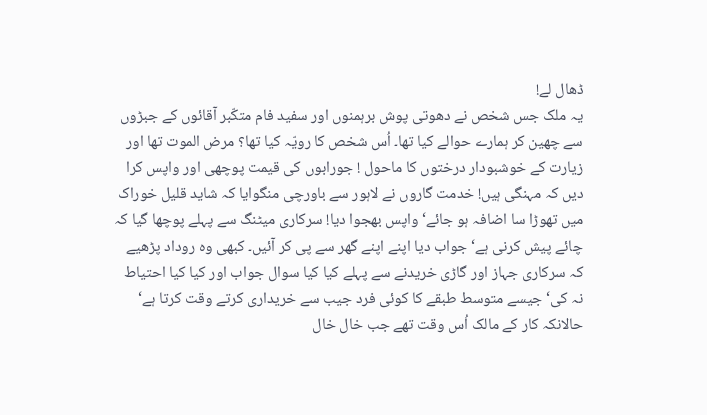ڈھال لے!
یہ ملک جس شخص نے دھوتی پوش برہمنوں اور سفید فام متکّبر آقائوں کے جبڑوں سے چھین کر ہمارے حوالے کیا تھا۔ اُس شخص کا رویّہ کیا تھا؟ مرض الموت تھا اور زیارت کے خوشبودار درختوں کا ماحول ! جورابوں کی قیمت پوچھی اور واپس کرا دیں کہ مہنگی ہیں! خدمت گاروں نے لاہور سے باورچی منگوایا کہ شاید قلیل خوراک میں تھوڑا سا اضافہ ہو جائے‘ واپس بھجوا دیا! سرکاری میٹنگ سے پہلے پوچھا گیا کہ چائے پیش کرنی ہے‘ جواب دیا اپنے اپنے گھر سے پی کر آئیں۔ کبھی وہ روداد پڑھیے کہ سرکاری جہاز اور گاڑی خریدنے سے پہلے کیا کیا سوال جواب اور کیا کیا احتیاط نہ کی‘ جیسے متوسط طبقے کا کوئی فرد جیب سے خریداری کرتے وقت کرتا ہے‘ حالانکہ کار کے مالک اُس وقت تھے جب خال خال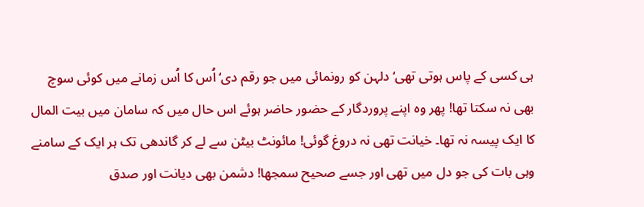ہی کسی کے پاس ہوتی تھی‘ دلہن کو رونمائی میں جو رقم دی‘ اُس کا اُس زمانے میں کوئی سوچ بھی نہ سکتا تھا! پھر وہ اپنے پروردگار کے حضور حاضر ہوئے اس حال میں کہ سامان میں بیت المال کا ایک پیسہ نہ تھا۔ خیانت تھی نہ دروغ گوئی! مائونٹ بیٹن سے لے کر گاندھی تک ہر ایک کے سامنے وہی بات کی جو دل میں تھی اور جسے صحیح سمجھا! دشمن بھی دیانت اور صدق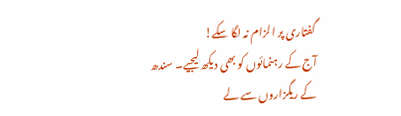گفتاری پر الزام نہ لگا سکے!
آج کے رہنمائوں کو بھی دیکھ لیجیے۔ سندھ کے ریگزاروں سے لے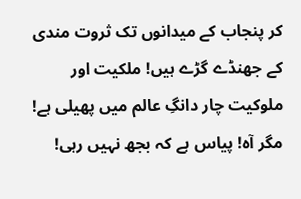کر پنجاب کے میدانوں تک ثروت مندی کے جھنڈے گڑے ہیں! ملکیت اور ملوکیت چار دانگِ عالم میں پھیلی ہے! مگر آہ! پیاس ہے کہ بجھ نہیں رہی!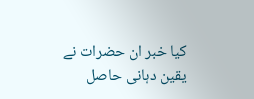کیا خبر ان حضرات نے یقین دہانی حاصل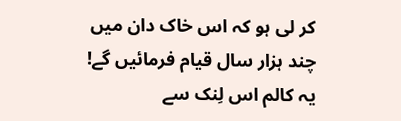کر لی ہو کہ اس خاک دان میں چند ہزار سال قیام فرمائیں گے!
یہ کالم اس لِنک سے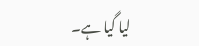لیا گیا ہے۔